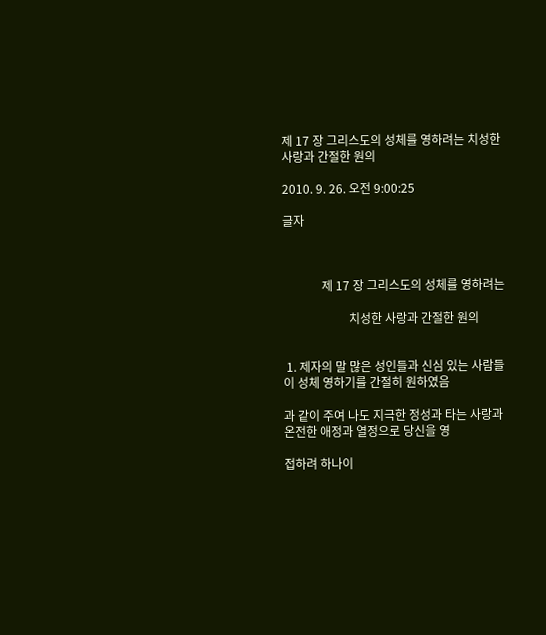제 17 장 그리스도의 성체를 영하려는 치성한 사랑과 간절한 원의

2010. 9. 26. 오전 9:00:25

글자



             제 17 장 그리스도의 성체를 영하려는

                      치성한 사랑과 간절한 원의


 1. 제자의 말 많은 성인들과 신심 있는 사람들이 성체 영하기를 간절히 원하였음

과 같이 주여 나도 지극한 정성과 타는 사랑과 온전한 애정과 열정으로 당신을 영

접하려 하나이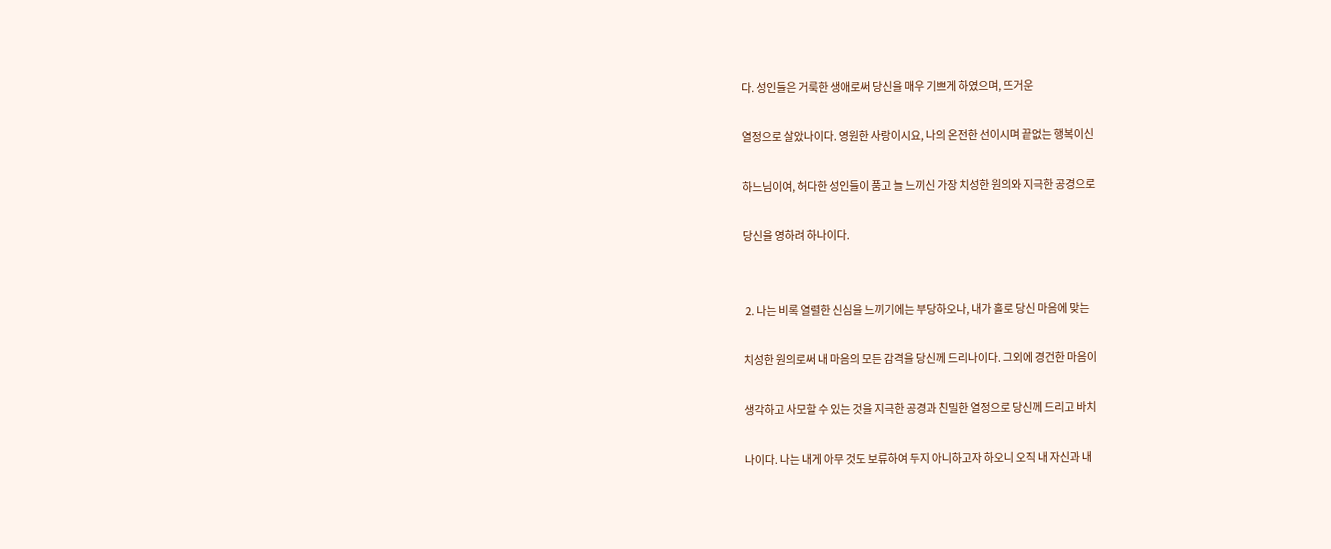다. 성인들은 거룩한 생애로써 당신을 매우 기쁘게 하였으며, 뜨거운

열정으로 살았나이다. 영원한 사랑이시요, 나의 온전한 선이시며 끝없는 행복이신

하느님이여, 허다한 성인들이 품고 늘 느끼신 가장 치성한 원의와 지극한 공경으로

당신을 영하려 하나이다.


 2. 나는 비록 열렬한 신심을 느끼기에는 부당하오나, 내가 홀로 당신 마음에 맞는

치성한 원의로써 내 마음의 모든 감격을 당신께 드리나이다. 그외에 경건한 마음이

생각하고 사모할 수 있는 것을 지극한 공경과 친밀한 열정으로 당신께 드리고 바치

나이다. 나는 내게 아무 것도 보류하여 두지 아니하고자 하오니 오직 내 자신과 내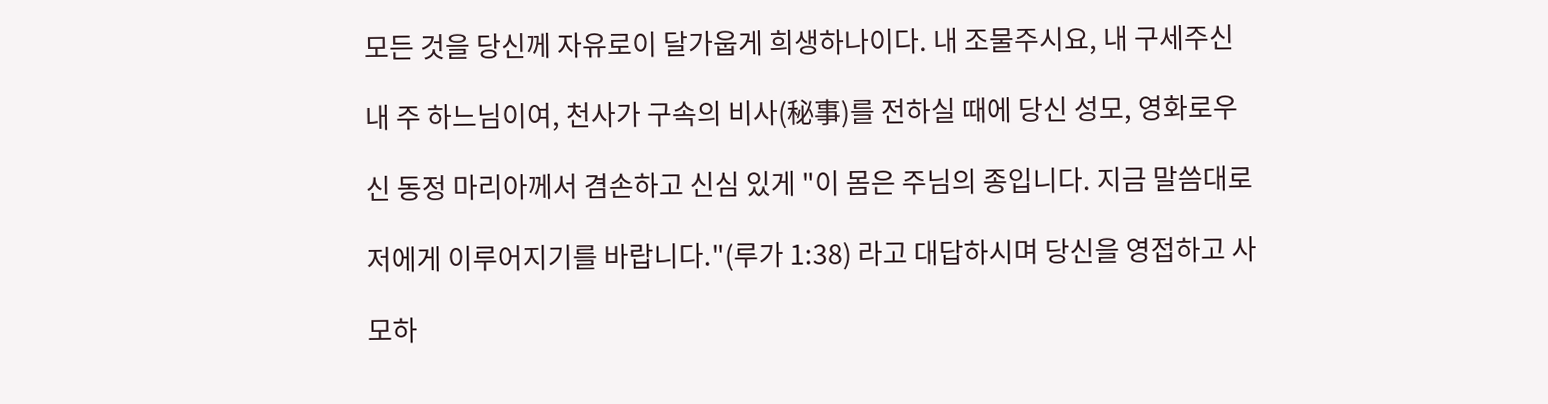모든 것을 당신께 자유로이 달가웁게 희생하나이다. 내 조물주시요, 내 구세주신

내 주 하느님이여, 천사가 구속의 비사(秘事)를 전하실 때에 당신 성모, 영화로우

신 동정 마리아께서 겸손하고 신심 있게 "이 몸은 주님의 종입니다. 지금 말씀대로

저에게 이루어지기를 바랍니다."(루가 1:38) 라고 대답하시며 당신을 영접하고 사

모하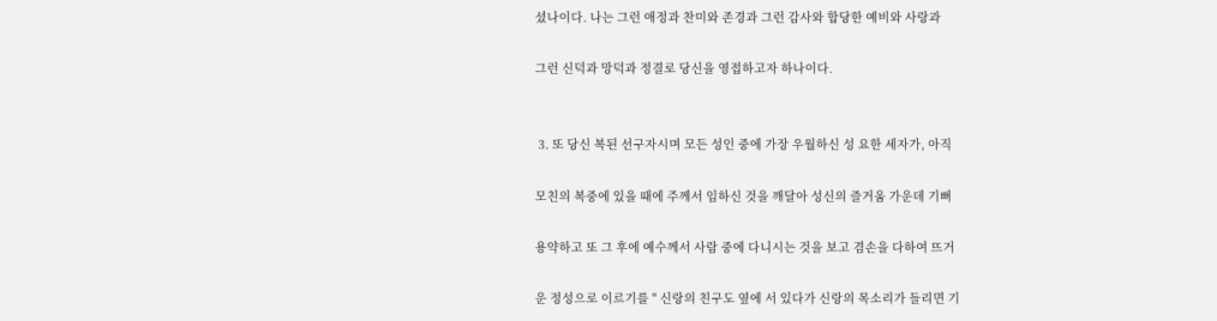셨나이다. 나는 그런 애정과 찬미와 존경과 그런 감사와 합당한 예비와 사랑과

그런 신덕과 망덕과 정결로 당신을 영접하고자 하나이다.


 3. 또 당신 복된 선구자시며 모든 성인 중에 가장 우월하신 성 요한 세자가, 아직

모친의 복중에 있을 때에 주께서 임하신 것을 깨달아 성신의 즐거움 가운데 기뻐

용약하고 또 그 후에 예수께서 사람 중에 다니시는 것을 보고 겸손을 다하여 뜨거

운 정성으로 이르기를 " 신랑의 친구도 옆에 서 있다가 신랑의 목소리가 들리면 기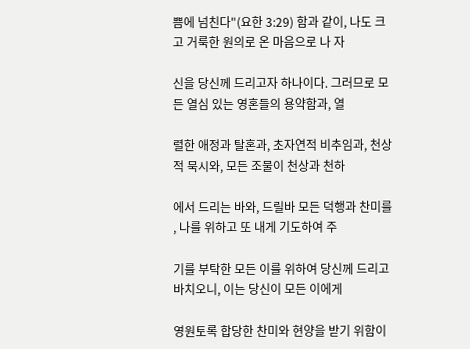쁨에 넘친다"(요한 3:29) 함과 같이, 나도 크고 거룩한 원의로 온 마음으로 나 자

신을 당신께 드리고자 하나이다. 그러므로 모든 열심 있는 영혼들의 용약함과, 열

렬한 애정과 탈혼과, 초자연적 비추임과, 천상적 묵시와, 모든 조물이 천상과 천하

에서 드리는 바와, 드릴바 모든 덕행과 찬미를 , 나를 위하고 또 내게 기도하여 주

기를 부탁한 모든 이를 위하여 당신께 드리고 바치오니, 이는 당신이 모든 이에게

영원토록 합당한 찬미와 현양을 받기 위함이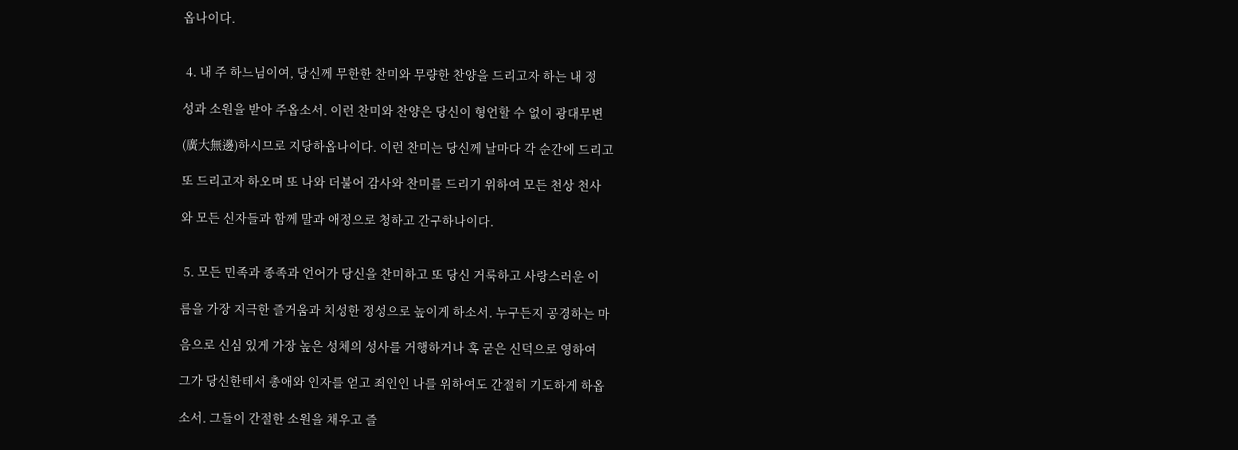옵나이다.


 4. 내 주 하느님이여, 당신께 무한한 찬미와 무량한 찬양을 드리고자 하는 내 정

성과 소원을 받아 주옵소서. 이런 찬미와 찬양은 당신이 형언할 수 없이 광대무변

(廣大無邊)하시므로 지당하옵나이다. 이런 찬미는 당신께 날마다 각 순간에 드리고

또 드리고자 하오며 또 나와 더불어 감사와 찬미를 드리기 위하여 모든 천상 천사

와 모든 신자들과 함께 말과 애정으로 청하고 간구하나이다.


 5. 모든 민족과 종족과 언어가 당신을 찬미하고 또 당신 거룩하고 사랑스러운 이

름을 가장 지극한 즐거움과 치성한 정성으로 높이게 하소서. 누구든지 공경하는 마

음으로 신심 있게 가장 높은 성체의 성사를 거행하거나 혹 굳은 신덕으로 영하여

그가 당신한테서 총애와 인자를 얻고 죄인인 나를 위하여도 간절히 기도하게 하옵

소서. 그들이 간절한 소원을 채우고 즐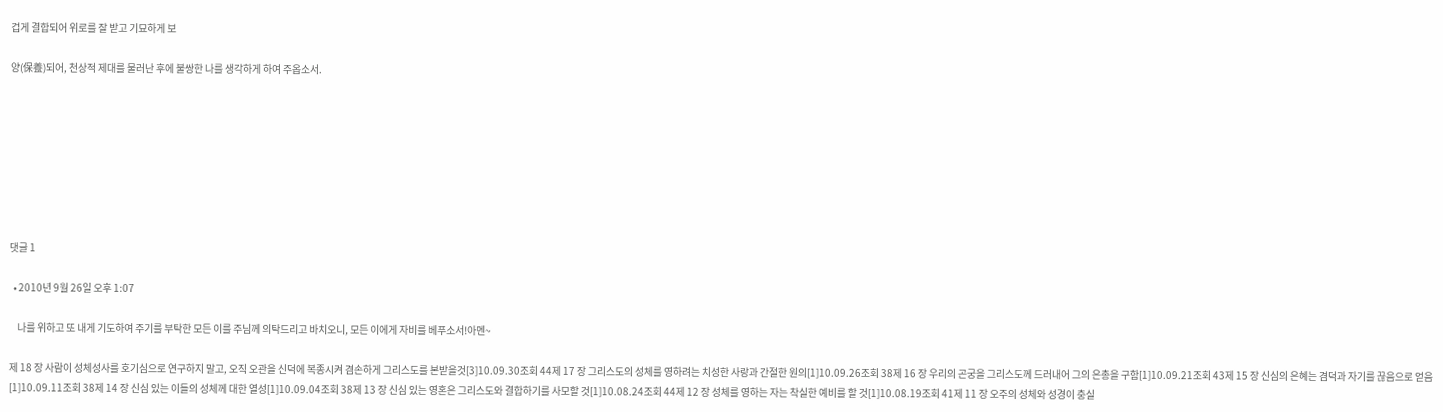겁게 결합되어 위로를 잘 받고 기묘하게 보

양(保養)되어, 천상적 제대를 물러난 후에 불쌍한 나를 생각하게 하여 주옵소서.








댓글 1

  • 2010년 9월 26일 오후 1:07

    나를 위하고 또 내게 기도하여 주기를 부탁한 모든 이를 주님께 의탁드리고 바치오니, 모든 이에게 자비를 베푸소서!아멘~

제 18 장 사람이 성체성사를 호기심으로 연구하지 말고, 오직 오관을 신덕에 복종시켜 겸손하게 그리스도를 본받을것[3]10.09.30조회 44제 17 장 그리스도의 성체를 영하려는 치성한 사랑과 간절한 원의[1]10.09.26조회 38제 16 장 우리의 곤궁을 그리스도께 드러내어 그의 은총을 구함[1]10.09.21조회 43제 15 장 신심의 은혜는 겸덕과 자기를 끊음으로 얻음[1]10.09.11조회 38제 14 장 신심 있는 이들의 성체께 대한 열성[1]10.09.04조회 38제 13 장 신심 있는 영혼은 그리스도와 결합하기를 사모할 것[1]10.08.24조회 44제 12 장 성체를 영하는 자는 착실한 예비를 할 것[1]10.08.19조회 41제 11 장 오주의 성체와 성경이 충실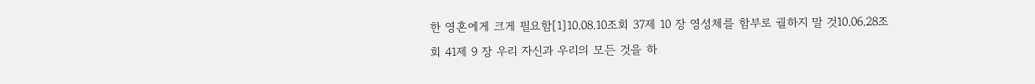한 영혼에게 크게 필요함[1]10.08.10조회 37제 10 장 영성체를 함부로 궐하지 말 것10.06.28조회 41제 9 장 우리 자신과 우리의 모든 것을 하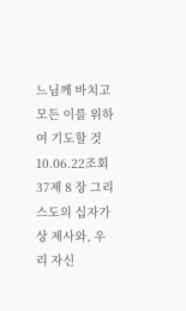느님께 바치고 모든 이를 위하여 기도할 것10.06.22조회 37제 8 장 그리스도의 십자가상 제사와, 우리 자신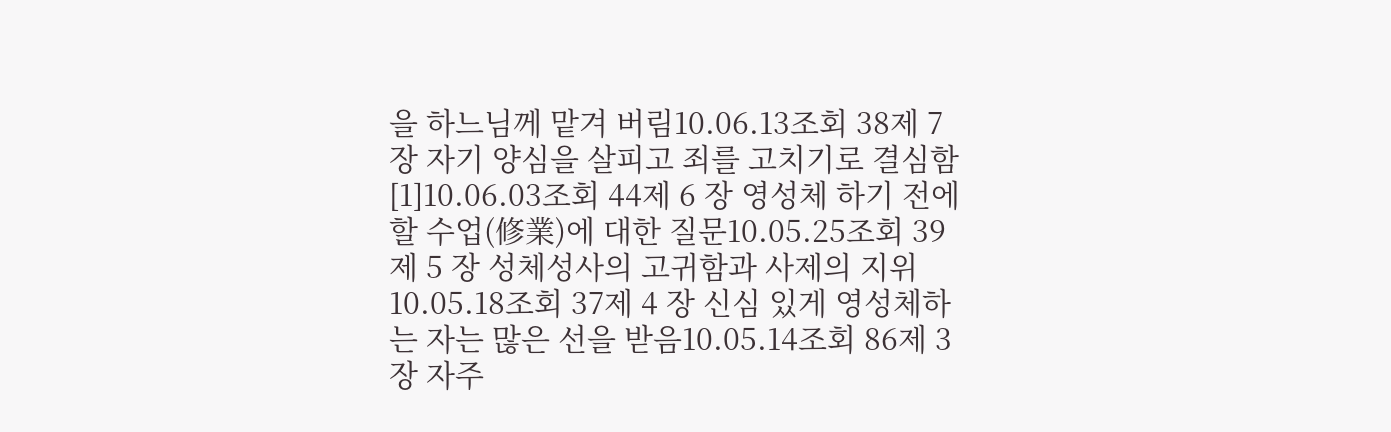을 하느님께 맡겨 버림10.06.13조회 38제 7 장 자기 양심을 살피고 죄를 고치기로 결심함[1]10.06.03조회 44제 6 장 영성체 하기 전에 할 수업(修業)에 대한 질문10.05.25조회 39제 5 장 성체성사의 고귀함과 사제의 지위10.05.18조회 37제 4 장 신심 있게 영성체하는 자는 많은 선을 받음10.05.14조회 86제 3 장 자주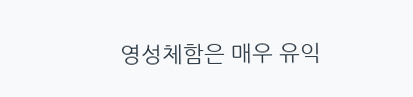영성체함은 매우 유익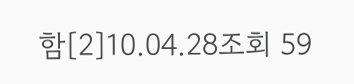함[2]10.04.28조회 59